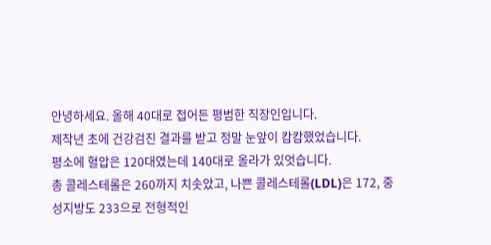안녕하세요. 올해 40대로 접어든 평범한 직장인입니다.
제작년 초에 건강검진 결과를 받고 정말 눈앞이 캄캄했었습니다.
평소에 혈압은 120대였는데 140대로 올라가 있엇습니다.
총 콜레스테롤은 260까지 치솟았고, 나쁜 콜레스테롤(LDL)은 172, 중성지방도 233으로 전형적인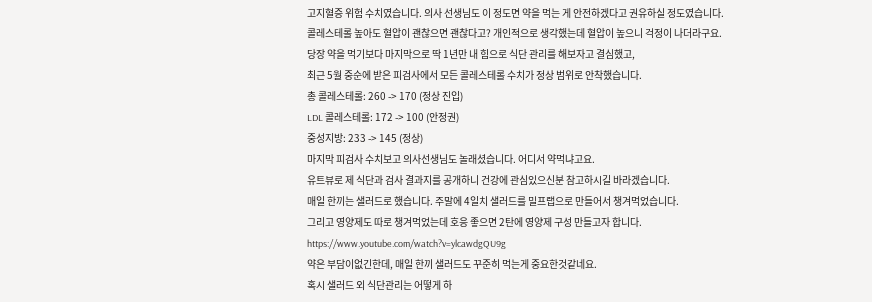고지혈증 위험 수치였습니다. 의사 선생님도 이 정도면 약을 먹는 게 안전하겠다고 권유하실 정도였습니다.
콜레스테롤 높아도 혈압이 괜찮으면 괜찮다고? 개인적으로 생각했는데 혈압이 높으니 걱정이 나더라구요.
당장 약을 먹기보다 마지막으로 딱 1년만 내 힘으로 식단 관리를 해보자고 결심했고,
최근 5월 중순에 받은 피검사에서 모든 콜레스테롤 수치가 정상 범위로 안착했습니다.
총 콜레스테롤: 260 -> 170 (정상 진입)
LDL 콜레스테롤: 172 -> 100 (안정권)
중성지방: 233 -> 145 (정상)
마지막 피검사 수치보고 의사선생님도 놀래셨습니다. 어디서 약먹냐고요.
유트뷰로 제 식단과 검사 결과지를 공개하니 건강에 관심있으신분 참고하시길 바라겠습니다.
매일 한끼는 샐러드로 했습니다. 주말에 4일치 샐러드를 밀프랩으로 만들어서 챙겨먹었습니다.
그리고 영양제도 따로 챙겨먹었는데 호응 좋으면 2탄에 영양제 구성 만들고자 합니다.
https://www.youtube.com/watch?v=ylcawdgQU9g
약은 부담이없긴한데, 매일 한끼 샐러드도 꾸준히 먹는게 중요한것같네요.
혹시 샐러드 외 식단관리는 어떻게 하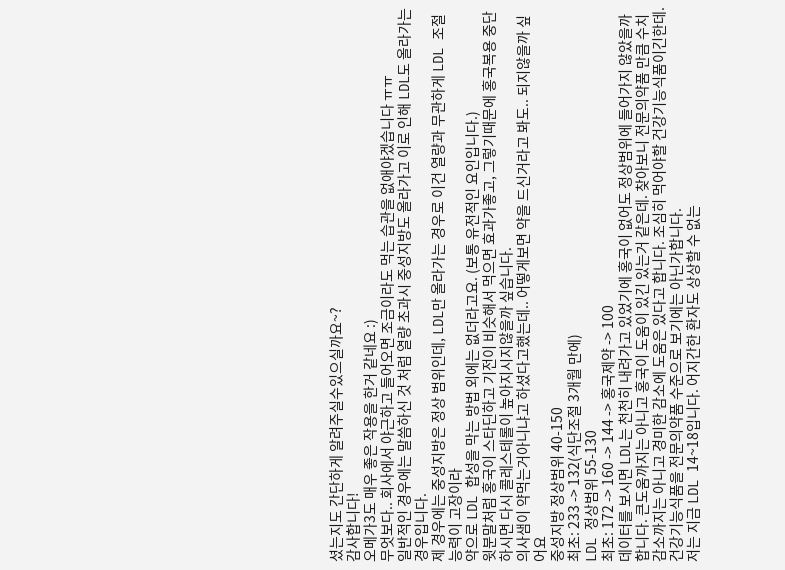셨는지도 간단하게 알려주실수있으실까요~?
감사합니다!
오메가3도 매우 좋은 작용을 한거 같네요 :)
무엇보다.. 회사에서 야근하고 들어오면 조금이라도 먹는 습관을 없애야겠습니다 ㅠㅠ
일반적인 경우에는 말씀하신 것 처럼 열량 초과시 중성지방도 올라가고 이로 인해 LDL도 올라가는 경우입니다.
제 경우에는 중성지방은 정상 범위인데, LDL만 올라가는 경우로 이건 열량과 무관하게 LDL 조절 능력이 고장이라
약으로 LDL 합성을 막는 방법 외에는 없더라고요. (보통 유전적인 요인입니다.)
윗분말처럼 홍국이 스타딘하고 기전이 비슷해서 먹으면 효과가좋고, 그렇기때문에 홍국복용 중단하시면 다시 콜레스테롤이 높아지시지않을까 싶습니다.
의사샘이 약먹는거아니냐고 하셨다고했는데.. 어떻게보면 약을 드신거라고 봐도.. 되지않을까 싶어요
중성지방 정상범위 40-150
최초: 233 -> 132(식단조절 3개월 만에)
LDL 정상범위 55-130
최초: 172 -> 160 -> 144 -> 홍국제약 -> 100
데이터를 보시면 LDL는 천천히 내려가고 있었기에 홍국이 없어도 정상범위에 들어가지 않았을까 합니다. 큰도움까지는 아니고 홍국이 도움이 있긴 있는거 같은데. 찾아보니 전문의약품 만큼 수치감소까지는 아니고 경미한 감소에 도움은 있다고 합니다. 조심히 먹어야할 건강기능식품이긴한데. 건강기능식품을 전문의약품 수준으로 보기에는 아닌가합니다.
저는 지금 LDL 14~18입니다. 어지간한 환자도 상상할 수 없는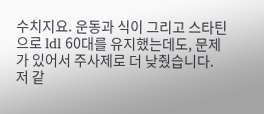수치지요. 운동과 식이 그리고 스타틴으로 ldl 60대를 유지했는데도, 문제가 있어서 주사제로 더 낮췄습니다. 저 같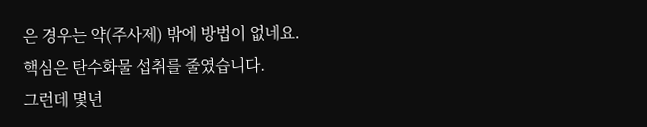은 경우는 약(주사제) 밖에 방법이 없네요.
핵심은 탄수화물 섭취를 줄였습니다.
그런데 몇년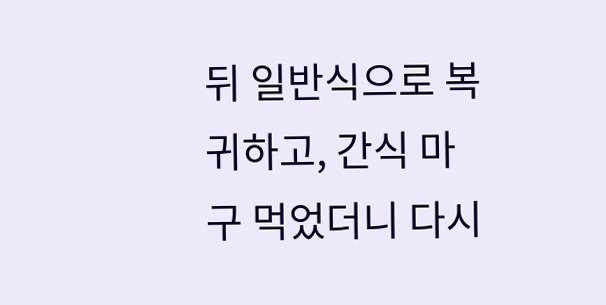뒤 일반식으로 복귀하고, 간식 마구 먹었더니 다시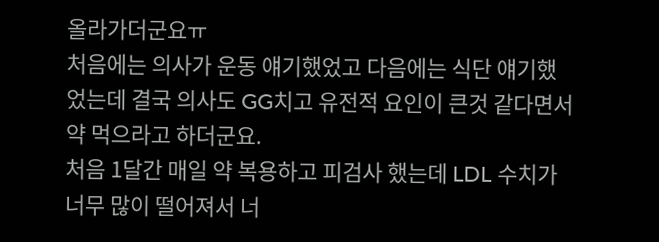올라가더군요ㅠ
처음에는 의사가 운동 얘기했었고 다음에는 식단 얘기했었는데 결국 의사도 GG치고 유전적 요인이 큰것 같다면서 약 먹으라고 하더군요.
처음 1달간 매일 약 복용하고 피검사 했는데 LDL 수치가 너무 많이 떨어져서 너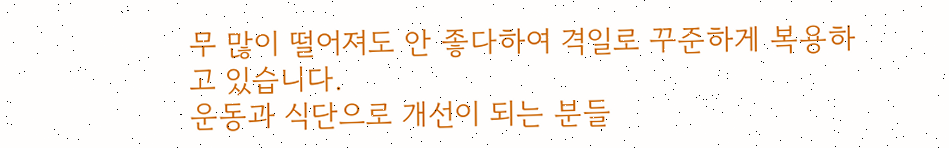무 많이 떨어져도 안 좋다하여 격일로 꾸준하게 복용하고 있습니다.
운동과 식단으로 개선이 되는 분들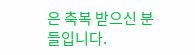은 축복 받으신 분들입니다.